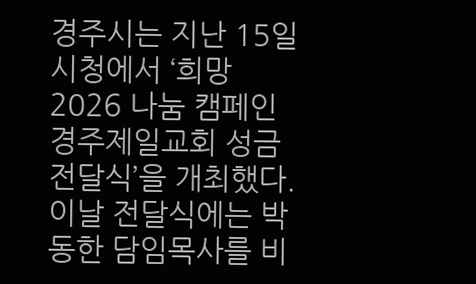경주시는 지난 15일 시청에서 ‘희망2026 나눔 캠페인 경주제일교회 성금 전달식’을 개최했다. 이날 전달식에는 박동한 담임목사를 비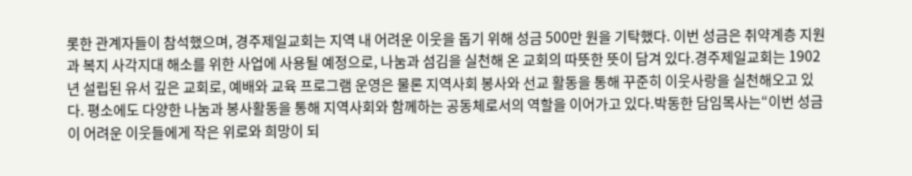롯한 관계자들이 참석했으며, 경주제일교회는 지역 내 어려운 이웃을 돕기 위해 성금 500만 원을 기탁했다. 이번 성금은 취약계층 지원과 복지 사각지대 해소를 위한 사업에 사용될 예정으로, 나눔과 섬김을 실천해 온 교회의 따뜻한 뜻이 담겨 있다.경주제일교회는 1902년 설립된 유서 깊은 교회로, 예배와 교육 프로그램 운영은 물론 지역사회 봉사와 선교 활동을 통해 꾸준히 이웃사랑을 실천해오고 있다. 평소에도 다양한 나눔과 봉사활동을 통해 지역사회와 함께하는 공동체로서의 역할을 이어가고 있다.박동한 담임목사는“이번 성금이 어려운 이웃들에게 작은 위로와 희망이 되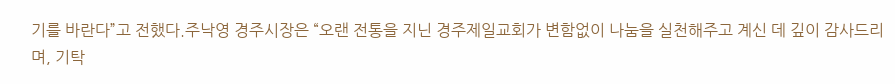기를 바란다”고 전했다.주낙영 경주시장은 “오랜 전통을 지닌 경주제일교회가 변함없이 나눔을 실천해주고 계신 데 깊이 감사드리며, 기탁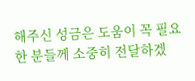해주신 성금은 도움이 꼭 필요한 분들께 소중히 전달하겠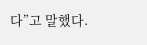다”고 말했다.